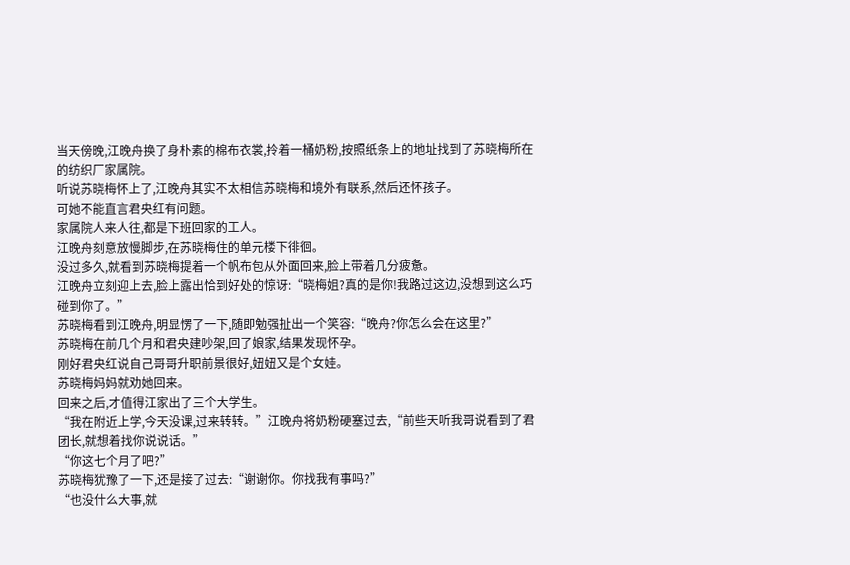当天傍晚,江晚舟换了身朴素的棉布衣裳,拎着一桶奶粉,按照纸条上的地址找到了苏晓梅所在的纺织厂家属院。
听说苏晓梅怀上了,江晚舟其实不太相信苏晓梅和境外有联系,然后还怀孩子。
可她不能直言君央红有问题。
家属院人来人往,都是下班回家的工人。
江晚舟刻意放慢脚步,在苏晓梅住的单元楼下徘徊。
没过多久,就看到苏晓梅提着一个帆布包从外面回来,脸上带着几分疲惫。
江晚舟立刻迎上去,脸上露出恰到好处的惊讶:“晓梅姐?真的是你!我路过这边,没想到这么巧碰到你了。”
苏晓梅看到江晚舟,明显愣了一下,随即勉强扯出一个笑容:“晚舟?你怎么会在这里?”
苏晓梅在前几个月和君央建吵架,回了娘家,结果发现怀孕。
刚好君央红说自己哥哥升职前景很好,妞妞又是个女娃。
苏晓梅妈妈就劝她回来。
回来之后,才值得江家出了三个大学生。
“我在附近上学,今天没课,过来转转。”江晚舟将奶粉硬塞过去,“前些天听我哥说看到了君团长,就想着找你说说话。”
“你这七个月了吧?”
苏晓梅犹豫了一下,还是接了过去:“谢谢你。你找我有事吗?”
“也没什么大事,就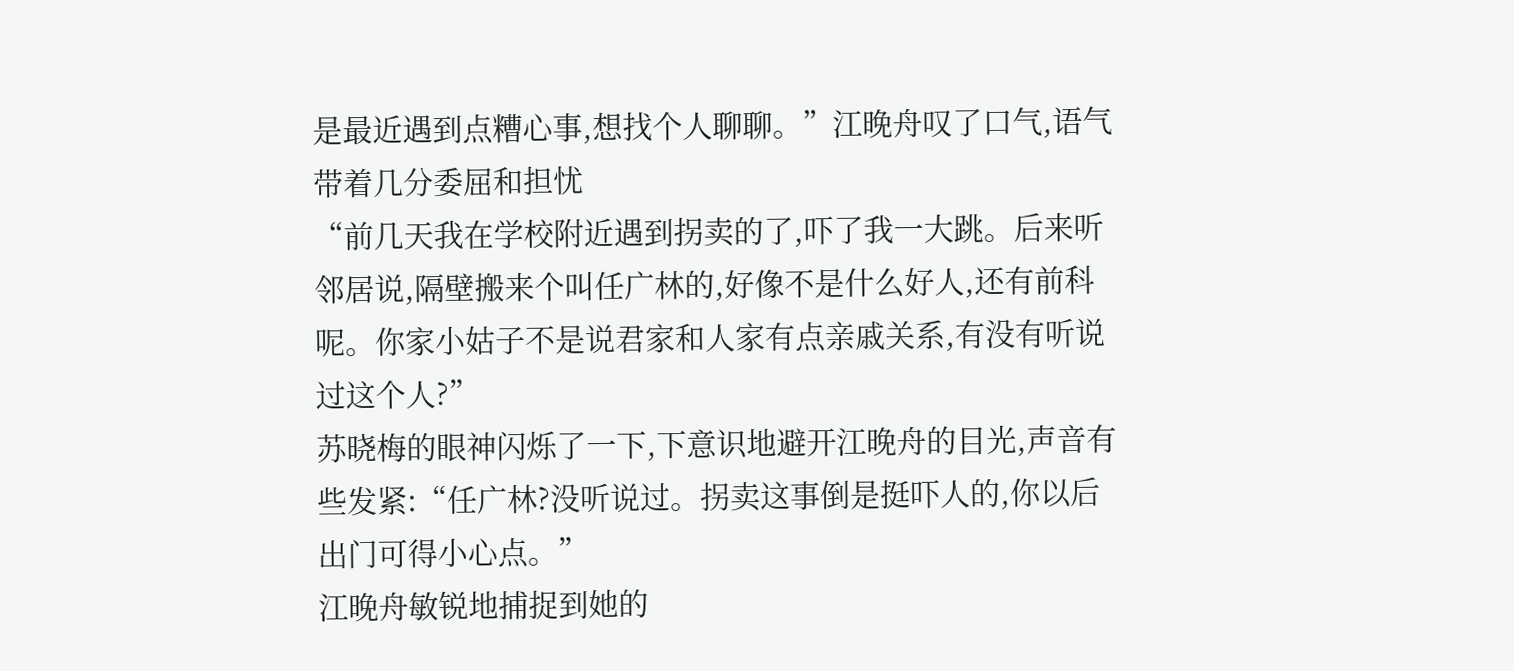是最近遇到点糟心事,想找个人聊聊。”江晚舟叹了口气,语气带着几分委屈和担忧
“前几天我在学校附近遇到拐卖的了,吓了我一大跳。后来听邻居说,隔壁搬来个叫任广林的,好像不是什么好人,还有前科呢。你家小姑子不是说君家和人家有点亲戚关系,有没有听说过这个人?”
苏晓梅的眼神闪烁了一下,下意识地避开江晚舟的目光,声音有些发紧:“任广林?没听说过。拐卖这事倒是挺吓人的,你以后出门可得小心点。”
江晚舟敏锐地捕捉到她的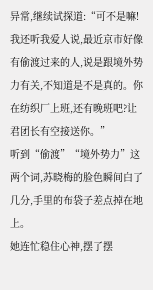异常,继续试探道:“可不是嘛!我还听我爱人说,最近京市好像有偷渡过来的人,说是跟境外势力有关,不知道是不是真的。你在纺织厂上班,还有晚班吧?让君团长有空接送你。”
听到“偷渡”“境外势力”这两个词,苏晓梅的脸色瞬间白了几分,手里的布袋子差点掉在地上。
她连忙稳住心神,摆了摆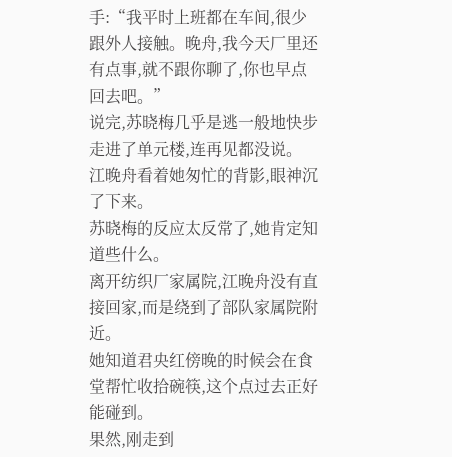手:“我平时上班都在车间,很少跟外人接触。晚舟,我今天厂里还有点事,就不跟你聊了,你也早点回去吧。”
说完,苏晓梅几乎是逃一般地快步走进了单元楼,连再见都没说。
江晚舟看着她匆忙的背影,眼神沉了下来。
苏晓梅的反应太反常了,她肯定知道些什么。
离开纺织厂家属院,江晚舟没有直接回家,而是绕到了部队家属院附近。
她知道君央红傍晚的时候会在食堂帮忙收拾碗筷,这个点过去正好能碰到。
果然,刚走到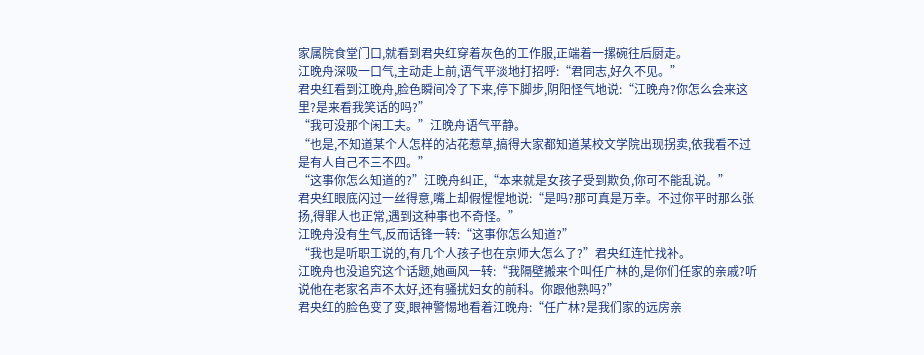家属院食堂门口,就看到君央红穿着灰色的工作服,正端着一摞碗往后厨走。
江晚舟深吸一口气,主动走上前,语气平淡地打招呼:“君同志,好久不见。”
君央红看到江晚舟,脸色瞬间冷了下来,停下脚步,阴阳怪气地说:“江晚舟?你怎么会来这里?是来看我笑话的吗?”
“我可没那个闲工夫。”江晚舟语气平静。
“也是,不知道某个人怎样的沾花惹草,搞得大家都知道某校文学院出现拐卖,依我看不过是有人自己不三不四。”
“这事你怎么知道的?”江晚舟纠正,“本来就是女孩子受到欺负,你可不能乱说。”
君央红眼底闪过一丝得意,嘴上却假惺惺地说:“是吗?那可真是万幸。不过你平时那么张扬,得罪人也正常,遇到这种事也不奇怪。”
江晚舟没有生气,反而话锋一转:“这事你怎么知道?”
“我也是听职工说的,有几个人孩子也在京师大怎么了?”君央红连忙找补。
江晚舟也没追究这个话题,她画风一转:“我隔壁搬来个叫任广林的,是你们任家的亲戚?听说他在老家名声不太好,还有骚扰妇女的前科。你跟他熟吗?”
君央红的脸色变了变,眼神警惕地看着江晚舟:“任广林?是我们家的远房亲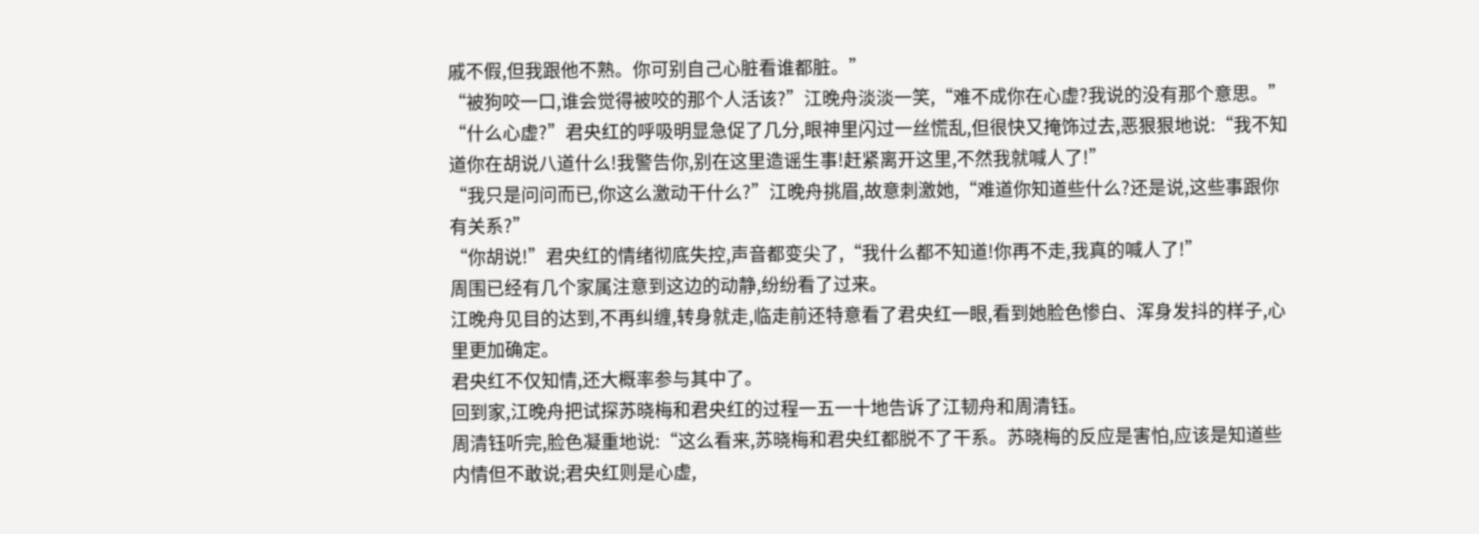戚不假,但我跟他不熟。你可别自己心脏看谁都脏。”
“被狗咬一口,谁会觉得被咬的那个人活该?”江晚舟淡淡一笑,“难不成你在心虚?我说的没有那个意思。”
“什么心虚?”君央红的呼吸明显急促了几分,眼神里闪过一丝慌乱,但很快又掩饰过去,恶狠狠地说:“我不知道你在胡说八道什么!我警告你,别在这里造谣生事!赶紧离开这里,不然我就喊人了!”
“我只是问问而已,你这么激动干什么?”江晚舟挑眉,故意刺激她,“难道你知道些什么?还是说,这些事跟你有关系?”
“你胡说!”君央红的情绪彻底失控,声音都变尖了,“我什么都不知道!你再不走,我真的喊人了!”
周围已经有几个家属注意到这边的动静,纷纷看了过来。
江晚舟见目的达到,不再纠缠,转身就走,临走前还特意看了君央红一眼,看到她脸色惨白、浑身发抖的样子,心里更加确定。
君央红不仅知情,还大概率参与其中了。
回到家,江晚舟把试探苏晓梅和君央红的过程一五一十地告诉了江韧舟和周清钰。
周清钰听完,脸色凝重地说:“这么看来,苏晓梅和君央红都脱不了干系。苏晓梅的反应是害怕,应该是知道些内情但不敢说;君央红则是心虚,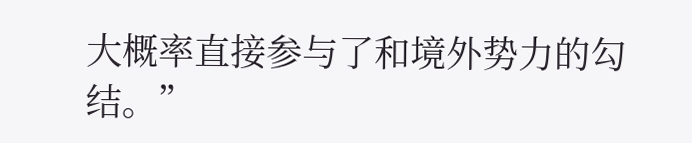大概率直接参与了和境外势力的勾结。”